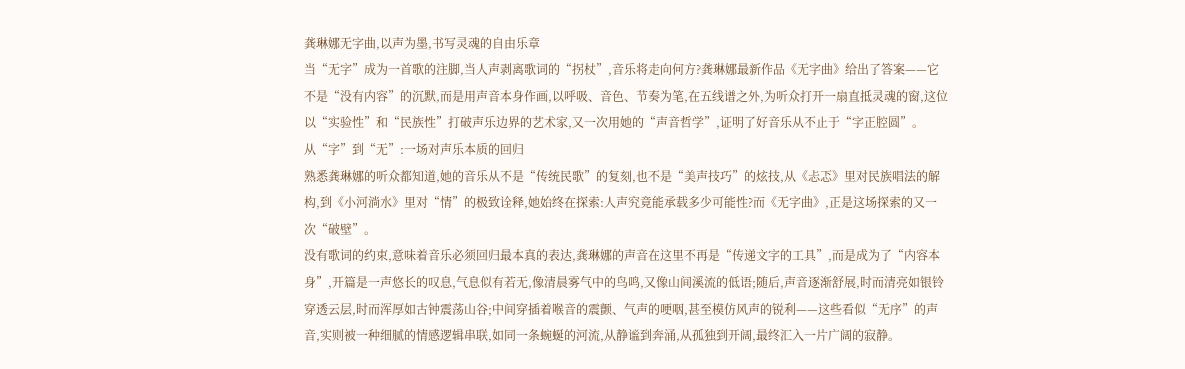龚琳娜无字曲,以声为墨,书写灵魂的自由乐章
当“无字”成为一首歌的注脚,当人声剥离歌词的“拐杖”,音乐将走向何方?龚琳娜最新作品《无字曲》给出了答案——它不是“没有内容”的沉默,而是用声音本身作画,以呼吸、音色、节奏为笔,在五线谱之外,为听众打开一扇直抵灵魂的窗,这位以“实验性”和“民族性”打破声乐边界的艺术家,又一次用她的“声音哲学”,证明了好音乐从不止于“字正腔圆”。
从“字”到“无”:一场对声乐本质的回归
熟悉龚琳娜的听众都知道,她的音乐从不是“传统民歌”的复刻,也不是“美声技巧”的炫技,从《忐忑》里对民族唱法的解构,到《小河淌水》里对“情”的极致诠释,她始终在探索:人声究竟能承载多少可能性?而《无字曲》,正是这场探索的又一次“破壁”。
没有歌词的约束,意味着音乐必须回归最本真的表达,龚琳娜的声音在这里不再是“传递文字的工具”,而是成为了“内容本身”,开篇是一声悠长的叹息,气息似有若无,像清晨雾气中的鸟鸣,又像山间溪流的低语;随后,声音逐渐舒展,时而清亮如银铃穿透云层,时而浑厚如古钟震荡山谷;中间穿插着喉音的震颤、气声的哽咽,甚至模仿风声的锐利——这些看似“无序”的声音,实则被一种细腻的情感逻辑串联,如同一条蜿蜒的河流,从静谧到奔涌,从孤独到开阔,最终汇入一片广阔的寂静。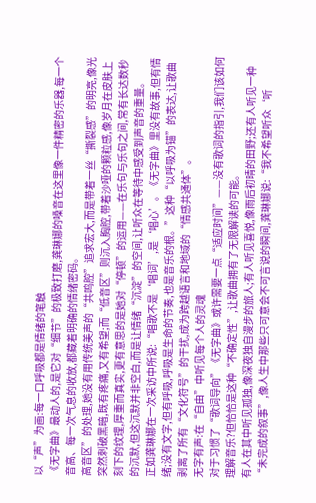以“声”为画:每一口呼吸都是情绪的笔触
《无字曲》最动人的,是它对“细节”的极致打磨,龚琳娜的嗓音在这里像一件精密的乐器,每一个音高、每一次气息的收放,都藏着明确的情绪密码。
高音区”的处理,她没有用传统美声的“共鸣腔”追求宏大,而是带着一丝“撕裂感”的明亮,像光突然刺破黑暗,既有疼痛,又有希望;而“低音区”则沉入胸腔,带着沙哑的颗粒感,像岁月在皮肤上刻下的纹理,厚重而真实,更有意思的是她对“停顿”的运用——在乐句与乐句之间,常有长达数秒的沉默,但这沉默并非空白,而是让情绪“沉淀”的空间,让听众在等待中感受到声音的重量。
正如龚琳娜在一次采访中所说:“唱歌不是‘唱词’,是‘唱心’。《无字曲》里没有故事,但有情绪;没有文字,但有呼吸,呼吸是生命的节奏,也是音乐的根。”这种“以呼吸为锚”的表达,让歌曲剥离了所有“文化符号”的干扰,成为跨越语言和地域的“情感共通体”。
无字有声:在“自由”中听见每个人的灵魂
对于习惯了“歌词导向”《无字曲》或许需要一点“适应时间”——没有歌词的指引,我们该如何理解音乐?但恰恰是这种“不确定性”,让歌曲拥有了无限解读的可能。
有人在其中听见孤独,像深夜独自漫步的旅人;有人听见喜悦,像雨后初晴的田野;还有人听见一种“未完成的叙事”,像人生中那些只可意会不可言说的瞬间,龚琳娜说:“我不希望听众‘听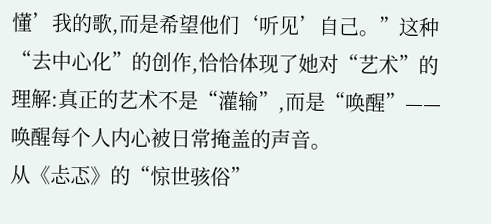懂’我的歌,而是希望他们‘听见’自己。”这种“去中心化”的创作,恰恰体现了她对“艺术”的理解:真正的艺术不是“灌输”,而是“唤醒”——唤醒每个人内心被日常掩盖的声音。
从《忐忑》的“惊世骇俗”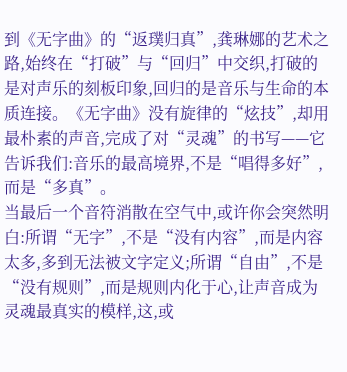到《无字曲》的“返璞归真”,龚琳娜的艺术之路,始终在“打破”与“回归”中交织,打破的是对声乐的刻板印象,回归的是音乐与生命的本质连接。《无字曲》没有旋律的“炫技”,却用最朴素的声音,完成了对“灵魂”的书写——它告诉我们:音乐的最高境界,不是“唱得多好”,而是“多真”。
当最后一个音符消散在空气中,或许你会突然明白:所谓“无字”,不是“没有内容”,而是内容太多,多到无法被文字定义;所谓“自由”,不是“没有规则”,而是规则内化于心,让声音成为灵魂最真实的模样,这,或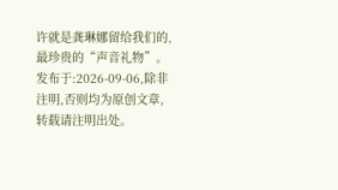许就是龚琳娜留给我们的,最珍贵的“声音礼物”。
发布于:2026-09-06,除非注明,否则均为原创文章,转载请注明出处。